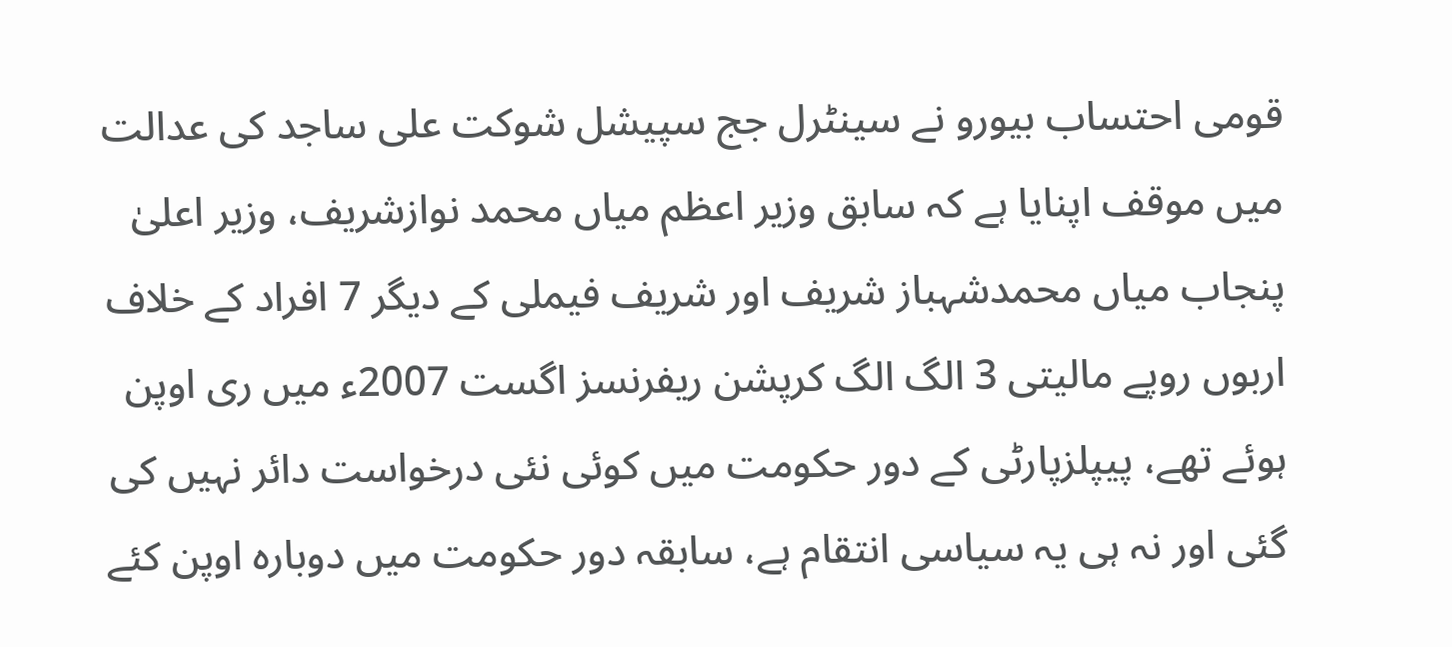قومی احتساب بیورو نے سینٹرل جج سپیشل شوکت علی ساجد کی عدالت میں موقف اپنایا ہے کہ سابق وزیر اعظم میاں محمد نوازشریف، وزیر اعلیٰ پنجاب میاں محمدشہباز شریف اور شریف فیملی کے دیگر 7 افراد کے خلاف اربوں روپے مالیتی 3 الگ الگ کرپشن ریفرنسز اگست 2007ء میں ری اوپن ہوئے تھے، پیپلزپارٹی کے دور حکومت میں کوئی نئی درخواست دائر نہیں کی گئی اور نہ ہی یہ سیاسی انتقام ہے، سابقہ دور حکومت میں دوبارہ اوپن کئے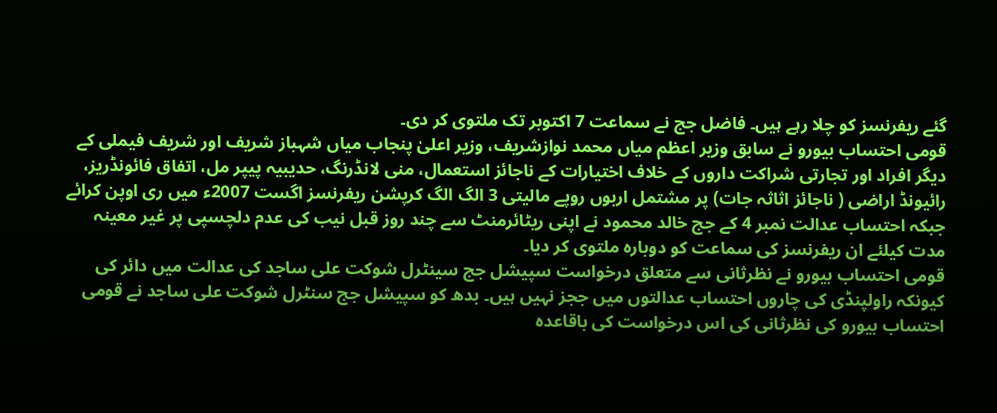گئے ریفرنسز کو چلا رہے ہیں۔ فاضل جج نے سماعت 7 اکتوبر تک ملتوی کر دی۔
قومی احتساب بیورو نے سابق وزیر اعظم میاں محمد نوازشریف، وزیر اعلیٰ پنجاب میاں شہباز شریف اور شریف فیملی کے دیگر افراد اور تجارتی شراکت داروں کے خلاف اختیارات کے ناجائز استعمال، منی لانڈرنگ، حدیبیہ پیپر مل، اتفاق فائونڈریز، رائیونڈ اراضی ( ناجائز اثاثہ جات) پر مشتمل اربوں روپے مالیتی 3 الگ الگ کرپشن ریفرنسز اگست 2007ء میں ری اوپن کرائے جبکہ احتساب عدالت نمبر 4 کے جج خالد محمود نے اپنی ریٹائرمنٹ سے چند روز قبل نیب کی عدم دلچسپی پر غیر معینہ مدت کیلئے ان ریفرنسز کی سماعت کو دوبارہ ملتوی کر دیا۔
قومی احتساب بیورو نے نظرثانی سے متعلق درخواست سپیشل جج سینٹرل شوکت علی ساجد کی عدالت میں دائر کی کیونکہ راولپنڈی کی چاروں احتساب عدالتوں میں ججز نہیں ہیں۔ بدھ کو سپیشل جج سنٹرل شوکت علی ساجد نے قومی احتساب بیورو کی نظرثانی کی اس درخواست کی باقاعدہ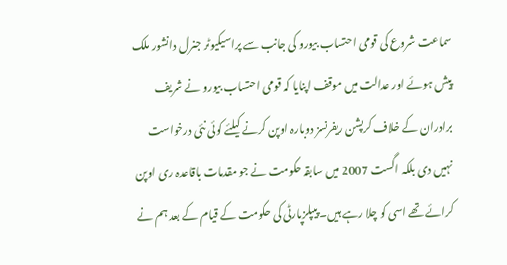سماعت شروع کی قومی احتساب بیورو کی جانب سے پراسیکیوٹر جنرل دانشور ملک پیش ہوئے اور عدالت میں موقف اپنایا کہ قومی احتساب بیورو نے شریف برادران کے خلاف کرپشن ریفرنسز دوبارہ اوپن کرنے کیلئے کوئی نئی درخواست نہیں دی بلکہ اگست 2007 میں سابقہ حکومت نے جو مقدمات باقاعدہ ری اوپن کرائے تھے اسی کو چلا رہے ہیں۔ پیپلزپارٹی کی حکومت کے قیام کے بعد ہم نے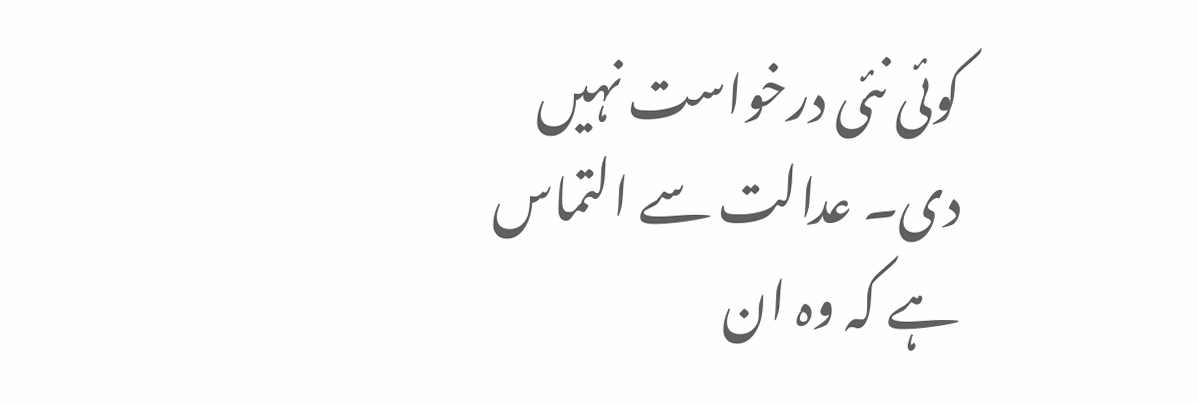کوئی نئی درخواست نہیں دی۔ عدالت سے التماس ہے کہ وہ ان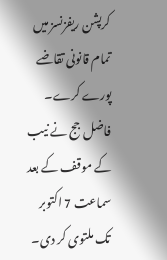کرپشن ریفزنسز میں تمام قانونی تقاضے پورے کرے۔ فاضل جج نے نیب کے موقف کے بعد سماعت 7 اکتوبر تک ملتوی کر دی۔